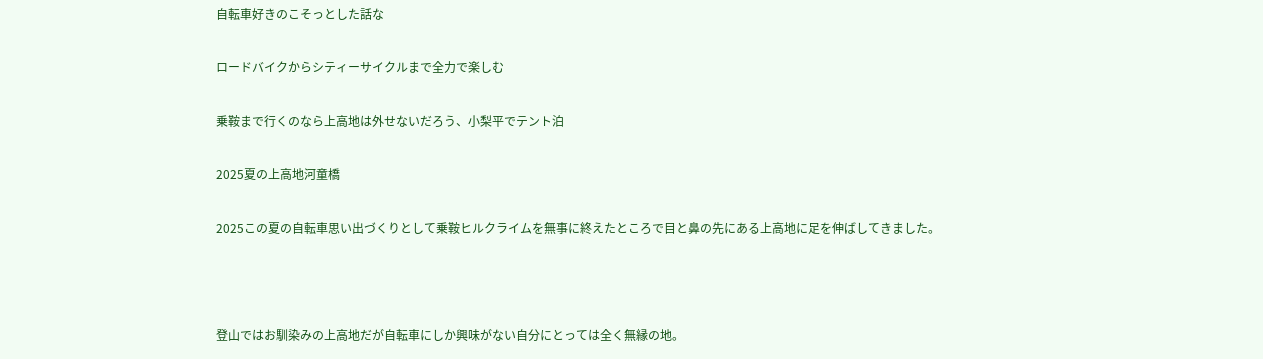自転車好きのこそっとした話な

ロードバイクからシティーサイクルまで全力で楽しむ

乗鞍まで行くのなら上高地は外せないだろう、小梨平でテント泊

2025夏の上高地河童橋

2025この夏の自転車思い出づくりとして乗鞍ヒルクライムを無事に終えたところで目と鼻の先にある上高地に足を伸ばしてきました。



登山ではお馴染みの上高地だが自転車にしか興味がない自分にとっては全く無縁の地。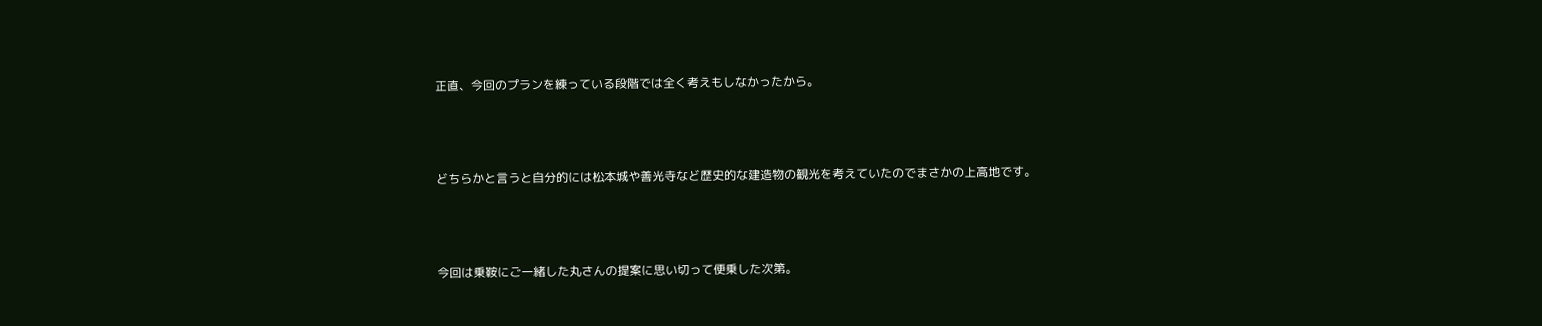正直、今回のプランを練っている段階では全く考えもしなかったから。



どちらかと言うと自分的には松本城や善光寺など歴史的な建造物の観光を考えていたのでまさかの上高地です。



今回は乗鞍にご一緒した丸さんの提案に思い切って便乗した次第。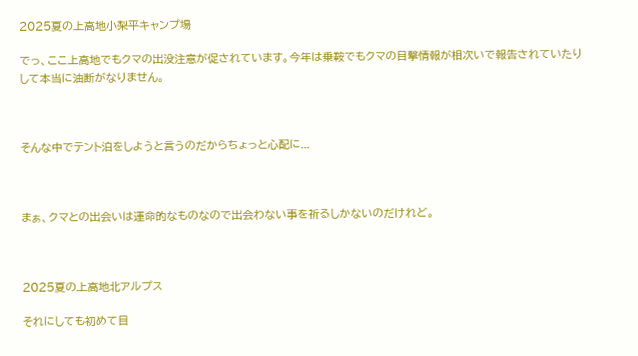2025夏の上高地小梨平キャンプ場

でっ、ここ上高地でもクマの出没注意が促されています。今年は乗鞍でもクマの目撃情報が相次いで報告されていたりして本当に油断がなりません。



そんな中でテント泊をしようと言うのだからちょっと心配に...



まぁ、クマとの出会いは運命的なものなので出会わない事を祈るしかないのだけれど。



2025夏の上高地北アルプス

それにしても初めて目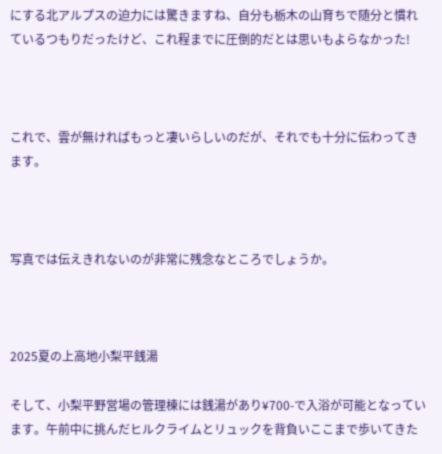にする北アルプスの迫力には驚きますね、自分も栃木の山育ちで随分と慣れているつもりだったけど、これ程までに圧倒的だとは思いもよらなかった!



これで、雲が無ければもっと凄いらしいのだが、それでも十分に伝わってきます。



写真では伝えきれないのが非常に残念なところでしょうか。



2025夏の上高地小梨平銭湯

そして、小梨平野営場の管理棟には銭湯があり¥700-で入浴が可能となっています。午前中に挑んだヒルクライムとリュックを背負いここまで歩いてきた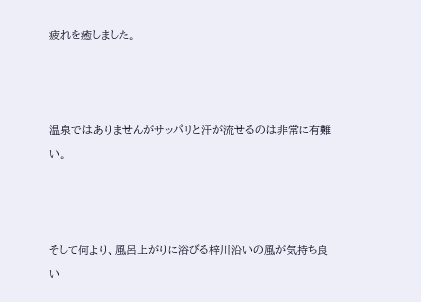疲れを癒しました。



温泉ではありませんがサッパリと汗が流せるのは非常に有難い。



そして何より、風呂上がりに浴びる梓川沿いの風が気持ち良い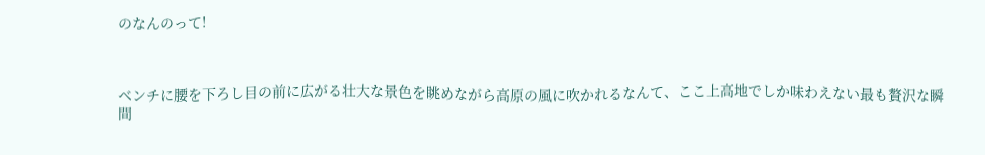のなんのって!



ベンチに腰を下ろし目の前に広がる壮大な景色を眺めながら高原の風に吹かれるなんて、ここ上高地でしか味わえない最も贅沢な瞬間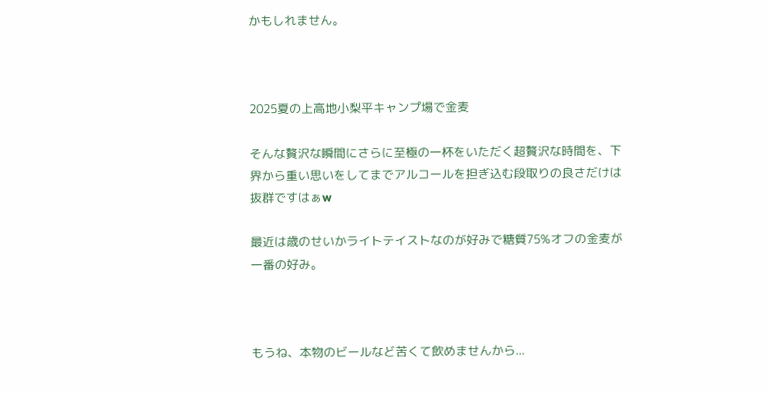かもしれません。



2025夏の上高地小梨平キャンプ場で金麦

そんな贅沢な瞬間にさらに至極の一杯をいただく超贅沢な時間を、下界から重い思いをしてまでアルコールを担ぎ込む段取りの良さだけは抜群ですはぁw

最近は歳のせいかライトテイストなのが好みで糖質75%オフの金麦が一番の好み。



もうね、本物のビールなど苦くて飲めませんから...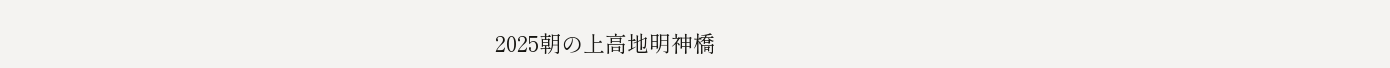2025朝の上高地明神橋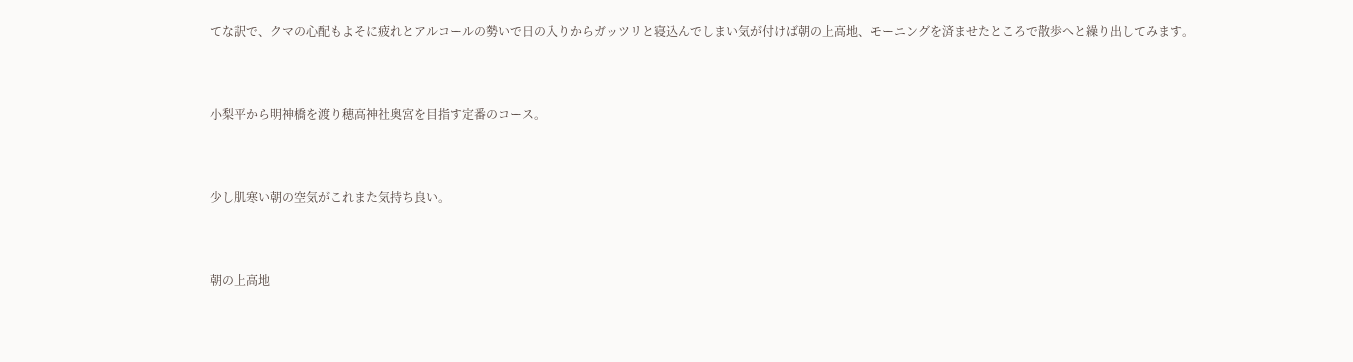てな訳で、クマの心配もよそに疲れとアルコールの勢いで日の入りからガッツリと寝込んでしまい気が付けば朝の上高地、モーニングを済ませたところで散歩へと繰り出してみます。



小梨平から明神橋を渡り穂高神社奥宮を目指す定番のコース。



少し肌寒い朝の空気がこれまた気持ち良い。



朝の上高地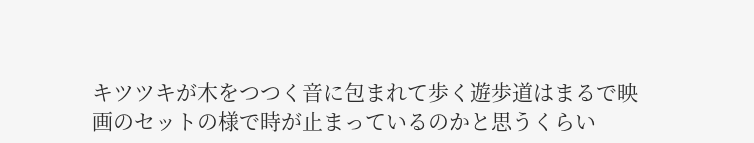キツツキが木をつつく音に包まれて歩く遊歩道はまるで映画のセットの様で時が止まっているのかと思うくらい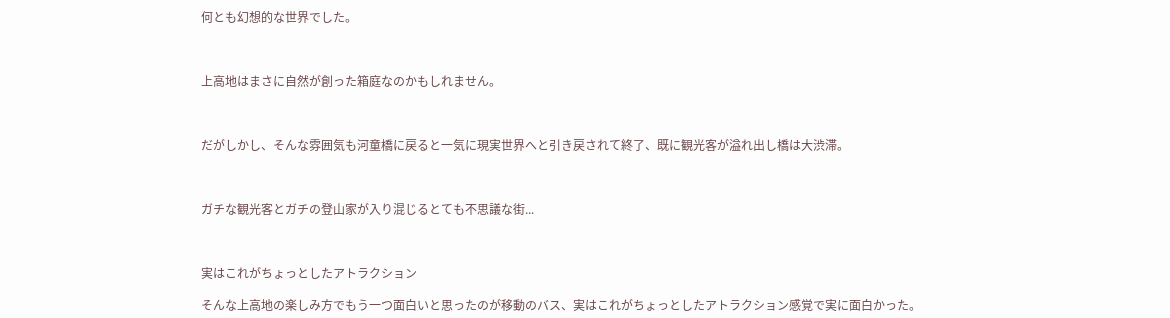何とも幻想的な世界でした。



上高地はまさに自然が創った箱庭なのかもしれません。



だがしかし、そんな雰囲気も河童橋に戻ると一気に現実世界へと引き戻されて終了、既に観光客が溢れ出し橋は大渋滞。



ガチな観光客とガチの登山家が入り混じるとても不思議な街...



実はこれがちょっとしたアトラクション

そんな上高地の楽しみ方でもう一つ面白いと思ったのが移動のバス、実はこれがちょっとしたアトラクション感覚で実に面白かった。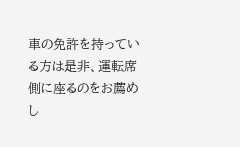車の免許を持っている方は是非、運転席側に座るのをお薦めし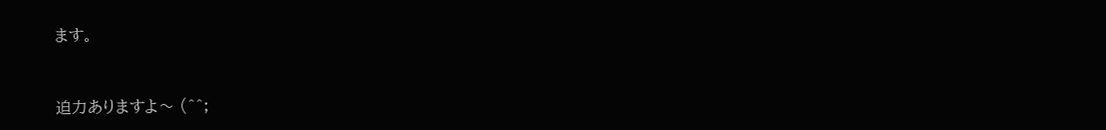ます。



迫力ありますよ〜 (^^;